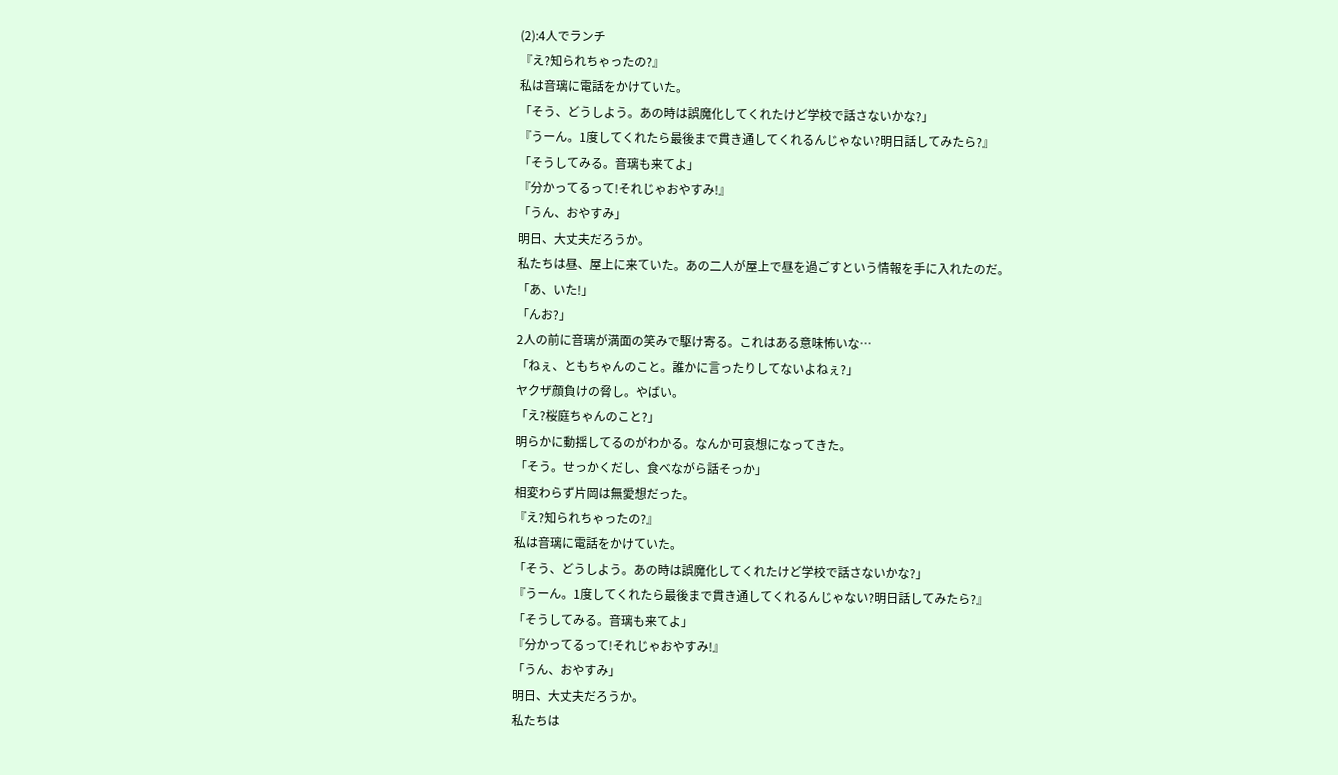(2):4人でランチ
『え?知られちゃったの?』
私は音璃に電話をかけていた。
「そう、どうしよう。あの時は誤魔化してくれたけど学校で話さないかな?」
『うーん。1度してくれたら最後まで貫き通してくれるんじゃない?明日話してみたら?』
「そうしてみる。音璃も来てよ」
『分かってるって!それじゃおやすみ!』
「うん、おやすみ」
明日、大丈夫だろうか。
私たちは昼、屋上に来ていた。あの二人が屋上で昼を過ごすという情報を手に入れたのだ。
「あ、いた!」
「んお?」
2人の前に音璃が満面の笑みで駆け寄る。これはある意味怖いな…
「ねぇ、ともちゃんのこと。誰かに言ったりしてないよねぇ?」
ヤクザ顔負けの脅し。やばい。
「え?桜庭ちゃんのこと?」
明らかに動揺してるのがわかる。なんか可哀想になってきた。
「そう。せっかくだし、食べながら話そっか」
相変わらず片岡は無愛想だった。
『え?知られちゃったの?』
私は音璃に電話をかけていた。
「そう、どうしよう。あの時は誤魔化してくれたけど学校で話さないかな?」
『うーん。1度してくれたら最後まで貫き通してくれるんじゃない?明日話してみたら?』
「そうしてみる。音璃も来てよ」
『分かってるって!それじゃおやすみ!』
「うん、おやすみ」
明日、大丈夫だろうか。
私たちは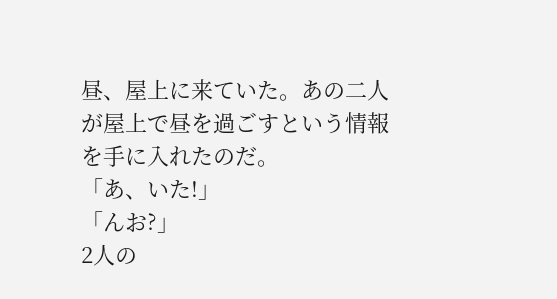昼、屋上に来ていた。あの二人が屋上で昼を過ごすという情報を手に入れたのだ。
「あ、いた!」
「んお?」
2人の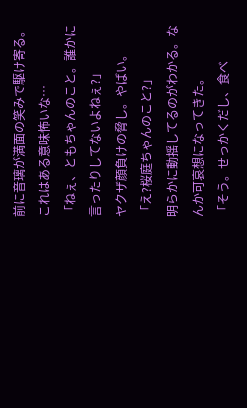前に音璃が満面の笑みで駆け寄る。これはある意味怖いな…
「ねぇ、ともちゃんのこと。誰かに言ったりしてないよねぇ?」
ヤクザ顔負けの脅し。やばい。
「え?桜庭ちゃんのこと?」
明らかに動揺してるのがわかる。なんか可哀想になってきた。
「そう。せっかくだし、食べ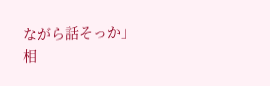ながら話そっか」
相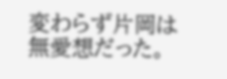変わらず片岡は無愛想だった。